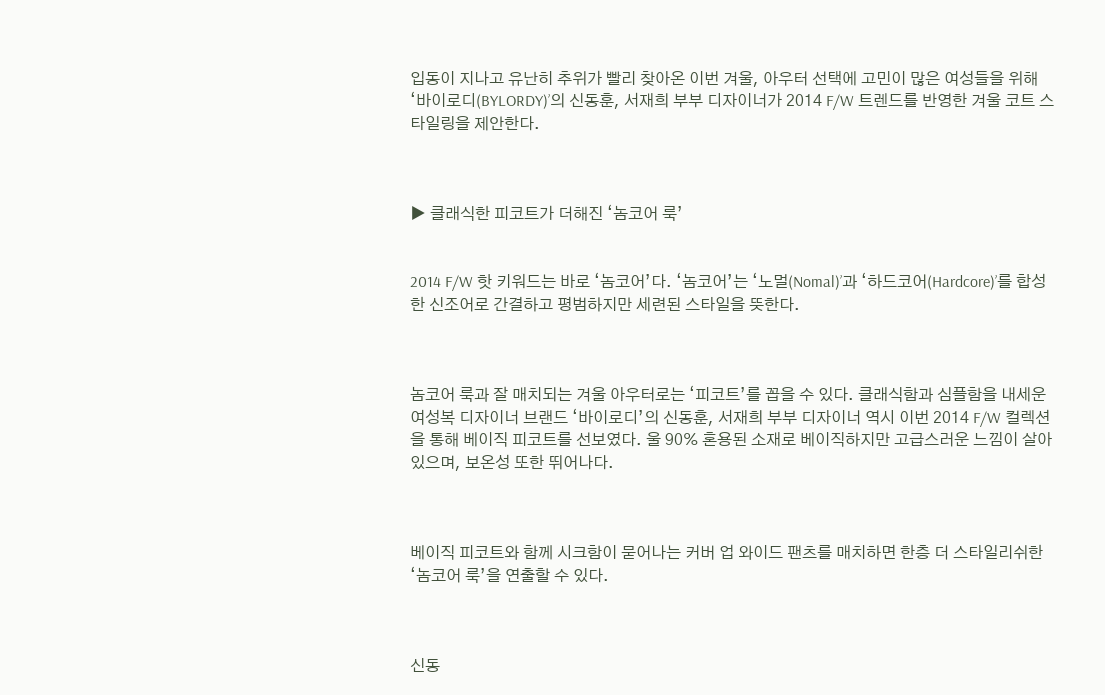입동이 지나고 유난히 추위가 빨리 찾아온 이번 겨울, 아우터 선택에 고민이 많은 여성들을 위해 ‘바이로디(BYLORDY)’의 신동훈, 서재희 부부 디자이너가 2014 F/W 트렌드를 반영한 겨울 코트 스타일링을 제안한다.



▶ 클래식한 피코트가 더해진 ‘놈코어 룩’


2014 F/W 핫 키워드는 바로 ‘놈코어’다. ‘놈코어’는 ‘노멀(Nomal)’과 ‘하드코어(Hardcore)’를 합성한 신조어로 간결하고 평범하지만 세련된 스타일을 뜻한다.



놈코어 룩과 잘 매치되는 겨울 아우터로는 ‘피코트’를 꼽을 수 있다. 클래식함과 심플함을 내세운 여성복 디자이너 브랜드 ‘바이로디’의 신동훈, 서재희 부부 디자이너 역시 이번 2014 F/W 컬렉션을 통해 베이직 피코트를 선보였다. 울 90% 혼용된 소재로 베이직하지만 고급스러운 느낌이 살아 있으며, 보온성 또한 뛰어나다.



베이직 피코트와 함께 시크함이 묻어나는 커버 업 와이드 팬츠를 매치하면 한층 더 스타일리쉬한 ‘놈코어 룩’을 연출할 수 있다.



신동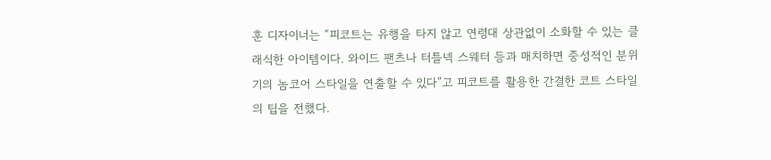훈 디자이너는 “피코트는 유행을 타지 않고 연령대 상관없이 소화할 수 있는 클래식한 아이템이다. 와이드 팬츠나 터틀넥 스웨터 등과 매치하면 중성적인 분위기의 놈코어 스타일을 연출할 수 있다”고 피코트를 활용한 간결한 코트 스타일의 팁을 전했다.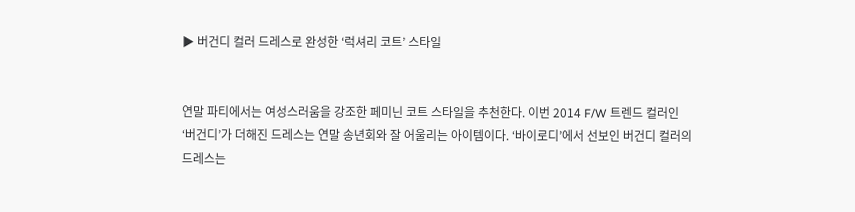▶ 버건디 컬러 드레스로 완성한 ‘럭셔리 코트’ 스타일


연말 파티에서는 여성스러움을 강조한 페미닌 코트 스타일을 추천한다. 이번 2014 F/W 트렌드 컬러인 ‘버건디’가 더해진 드레스는 연말 송년회와 잘 어울리는 아이템이다. ‘바이로디’에서 선보인 버건디 컬러의 드레스는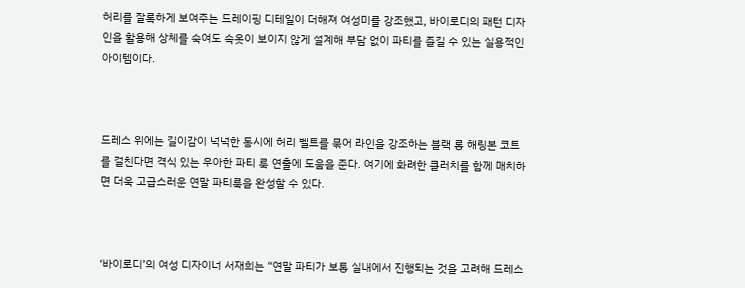허리를 잘록하게 보여주는 드레이핑 디테일이 더해져 여성미를 강조했고, 바이로디의 패턴 디자인을 활용해 상체를 숙여도 속옷이 보이지 않게 설계해 부담 없이 파티를 즐길 수 있는 실용적인 아이템이다.



드레스 위에는 길이감이 넉넉한 동시에 허리 벨트를 묶어 라인을 강조하는 블랙 롱 해링본 코트를 걸친다면 격식 있는 우아한 파티 룩 연출에 도움을 준다. 여기에 화려한 클러치를 함께 매치하면 더욱 고급스러운 연말 파티룩을 완성할 수 있다.



‘바이로디’의 여성 디자이너 서재희는 “연말 파티가 보통 실내에서 진행되는 것을 고려해 드레스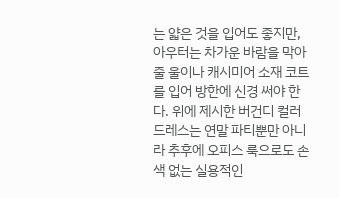는 얇은 것을 입어도 좋지만, 아우터는 차가운 바람을 막아줄 울이나 캐시미어 소재 코트를 입어 방한에 신경 써야 한다. 위에 제시한 버건디 컬러 드레스는 연말 파티뿐만 아니라 추후에 오피스 룩으로도 손색 없는 실용적인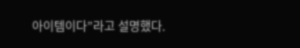아이템이다”라고 설명했다.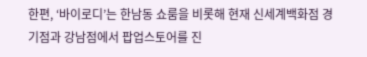한편, ‘바이로디’는 한남동 쇼룸을 비롯해 현재 신세계백화점 경기점과 강남점에서 팝업스토어를 진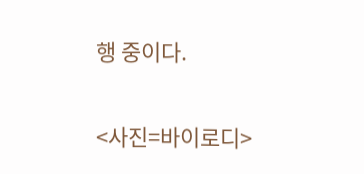행 중이다.


<사진=바이로디>